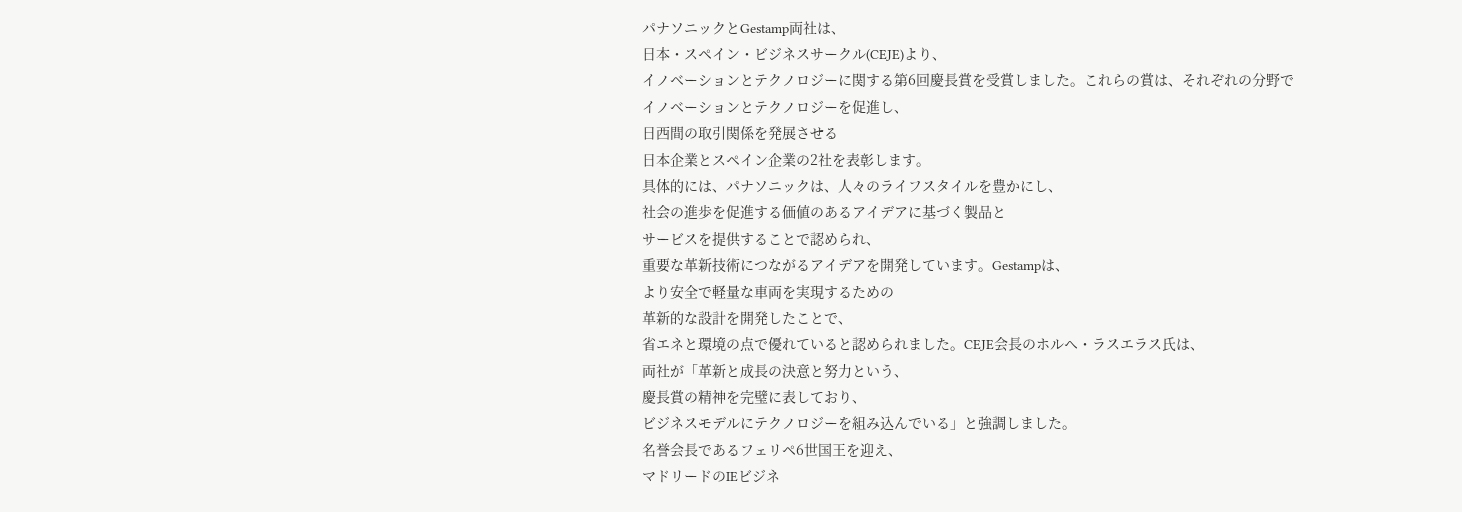パナソニックとGestamp両社は、
日本・スペイン・ビジネスサークル(CEJE)より、
イノベーションとテクノロジーに関する第6回慶長賞を受賞しました。これらの賞は、それぞれの分野で
イノベーションとテクノロジーを促進し、
日西間の取引関係を発展させる
日本企業とスペイン企業の2社を表彰します。
具体的には、パナソニックは、人々のライフスタイルを豊かにし、
社会の進歩を促進する価値のあるアイデアに基づく製品と
サービスを提供することで認められ、
重要な革新技術につながるアイデアを開発しています。Gestampは、
より安全で軽量な車両を実現するための
革新的な設計を開発したことで、
省エネと環境の点で優れていると認められました。CEJE会長のホルヘ・ラスエラス氏は、
両社が「革新と成長の決意と努力という、
慶長賞の精神を完璧に表しており、
ビジネスモデルにテクノロジーを組み込んでいる」と強調しました。
名誉会長であるフェリペ6世国王を迎え、
マドリードのIEビジネ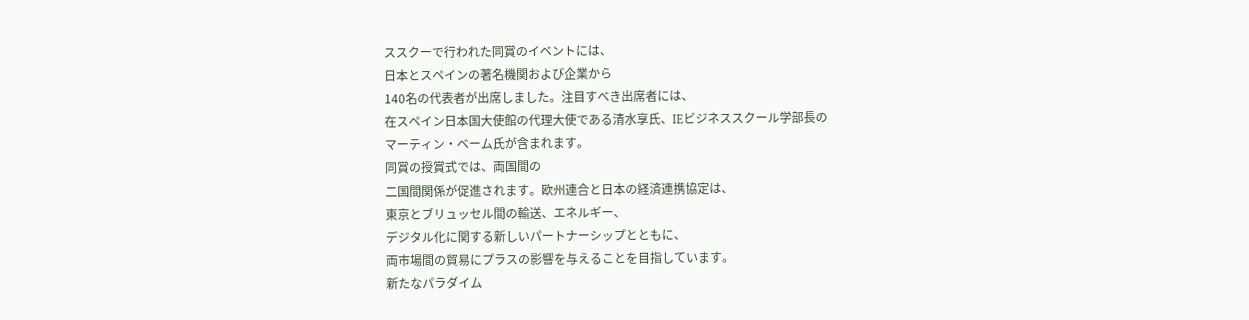ススクーで行われた同賞のイベントには、
日本とスペインの著名機関および企業から
140名の代表者が出席しました。注目すべき出席者には、
在スペイン日本国大使館の代理大使である清水享氏、IEビジネススクール学部長の
マーティン・ベーム氏が含まれます。
同賞の授賞式では、両国間の
二国間関係が促進されます。欧州連合と日本の経済連携協定は、
東京とブリュッセル間の輸送、エネルギー、
デジタル化に関する新しいパートナーシップとともに、
両市場間の貿易にプラスの影響を与えることを目指しています。
新たなパラダイム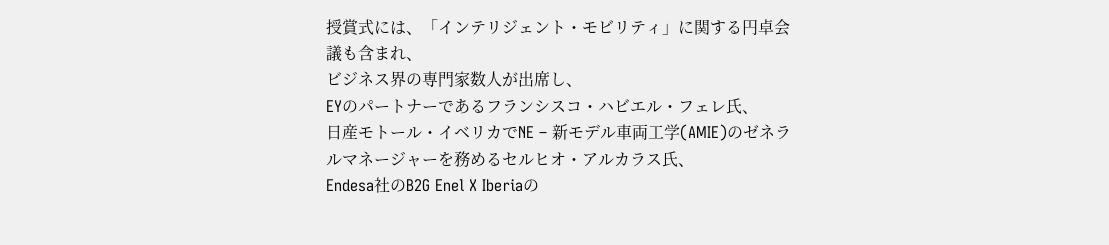授賞式には、「インテリジェント・モビリティ」に関する円卓会議も含まれ、
ビジネス界の専門家数人が出席し、
EYのパートナーであるフランシスコ・ハビエル・フェレ氏、
日産モトール・イベリカでNE – 新モデル車両工学(AMIE)のゼネラルマネージャーを務めるセルヒオ・アルカラス氏、
Endesa社のB2G Enel X Iberiaの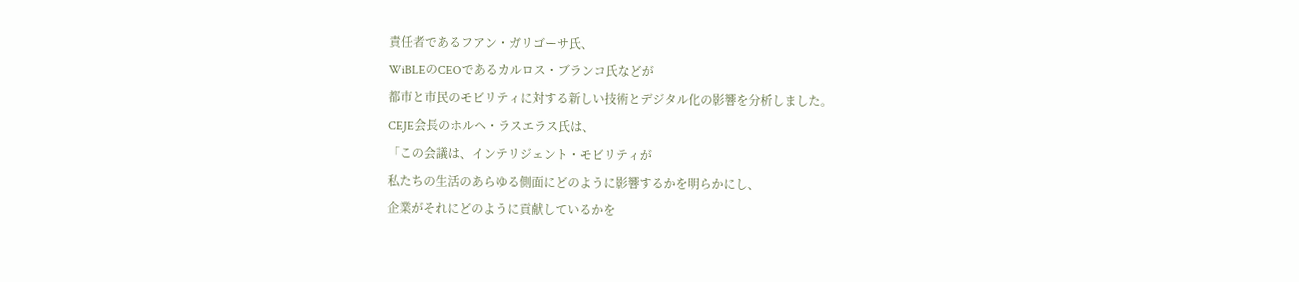責任者であるフアン・ガリゴーサ氏、
WiBLEのCEOであるカルロス・ブランコ氏などが
都市と市民のモビリティに対する新しい技術とデジタル化の影響を分析しました。
CEJE会長のホルヘ・ラスエラス氏は、
「この会議は、インテリジェント・モビリティが
私たちの生活のあらゆる側面にどのように影響するかを明らかにし、
企業がそれにどのように貢献しているかを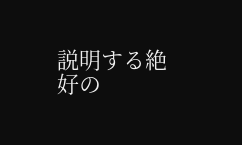説明する絶好の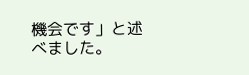機会です」と述べました。